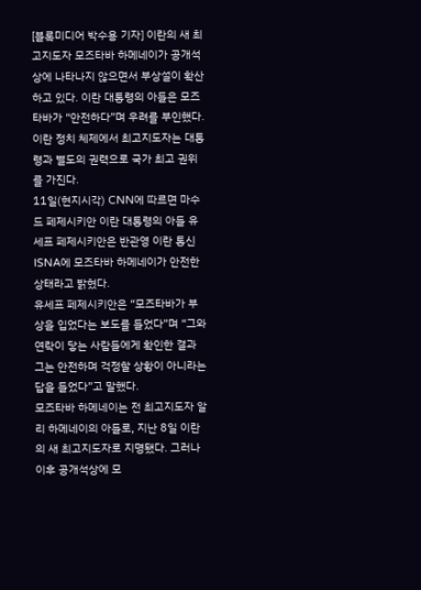[블록미디어 박수용 기자] 이란의 새 최고지도자 모즈타바 하메네이가 공개석상에 나타나지 않으면서 부상설이 확산하고 있다. 이란 대통령의 아들은 모즈타바가 “안전하다”며 우려를 부인했다. 이란 정치 체제에서 최고지도자는 대통령과 별도의 권력으로 국가 최고 권위를 가진다.
11일(현지시각) CNN에 따르면 마수드 페제시키안 이란 대통령의 아들 유세프 페제시키안은 반관영 이란 통신 ISNA에 모즈타바 하메네이가 안전한 상태라고 밝혔다.
유세프 페제시키안은 “모즈타바가 부상을 입었다는 보도를 들었다”며 “그와 연락이 닿는 사람들에게 확인한 결과 그는 안전하며 걱정할 상황이 아니라는 답을 들었다”고 말했다.
모즈타바 하메네이는 전 최고지도자 알리 하메네이의 아들로, 지난 8일 이란의 새 최고지도자로 지명됐다. 그러나 이후 공개석상에 모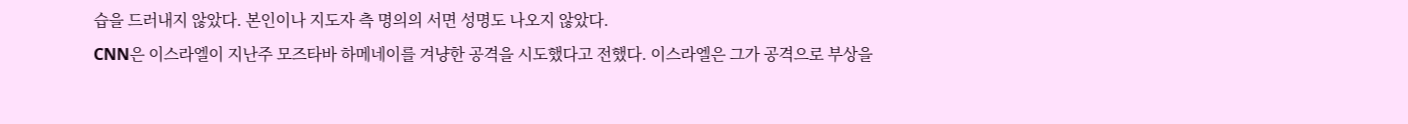습을 드러내지 않았다. 본인이나 지도자 측 명의의 서면 성명도 나오지 않았다.
CNN은 이스라엘이 지난주 모즈타바 하메네이를 겨냥한 공격을 시도했다고 전했다. 이스라엘은 그가 공격으로 부상을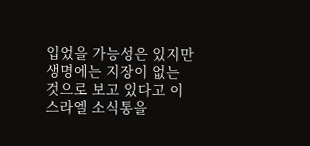입었을 가능성은 있지만 생명에는 지장이 없는 것으로 보고 있다고 이스라엘 소식통을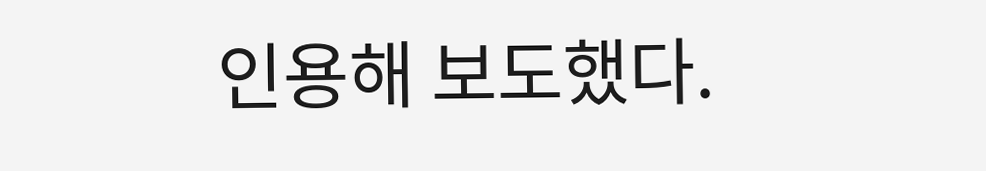인용해 보도했다.